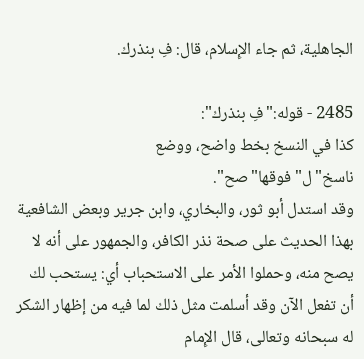الجاهلية، ثم جاء الإِسلام، قال: فِ بنذرك.

2485 - قوله:"فِ بنذرك":
كذا في النسخ بخط واضح، ووضع ناسخ"ل"فوقها"صح".
وقد استدل أبو ثور، والبخاري، وابن جرير وبعض الشافعية بهذا الحديث على صحة نذر الكافر، والجمهور على أنه لا يصح منه، وحملوا الأمر على الاستحباب أي: يستحب لك أن تفعل الآن وقد أسلمت مثل ذلك لما فيه من إظهار الشكر له سبحانه وتعالى، قال الإِمام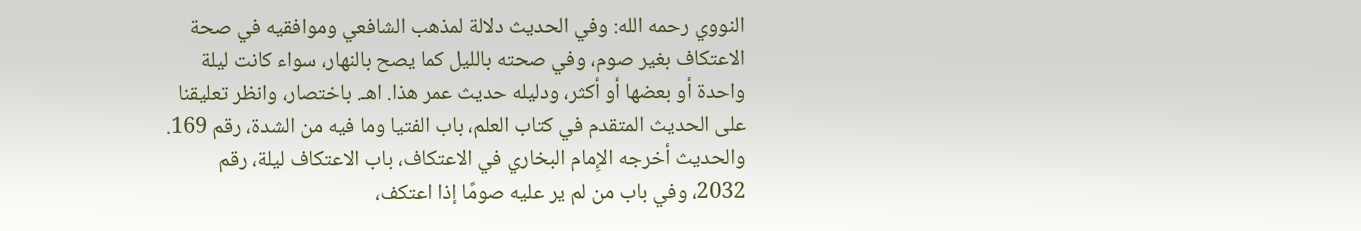النووي رحمه الله: وفي الحديث دلالة لمذهب الشافعي وموافقيه في صحة الاعتكاف بغير صوم، وفي صحته بالليل كما يصح بالنهار، سواء كانت ليلة واحدة أو بعضها أو أكثر، ودليله حديث عمر هذا. اهـ. باختصار، وانظر تعليقنا على الحديث المتقدم في كتاب العلم، باب الفتيا وما فيه من الشدة، رقم 169.
والحديث أخرجه الإِمام البخاري في الاعتكاف، باب الاعتكاف ليلة، رقم 2032، وفي باب من لم ير عليه صومًا إذا اعتكف،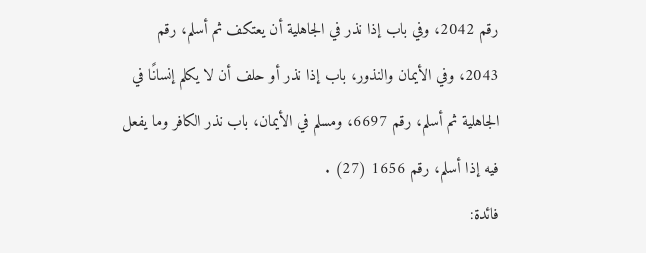رقم 2042، وفي باب إذا نذر في الجاهلية أن يعتكف ثم أسلم، رقم 2043، وفي الأيمان والنذور، باب إذا نذر أو حلف أن لا يكلم إنسانًا في الجاهلية ثم أسلم، رقم 6697، ومسلم في الأيمان، باب نذر الكافر وما يفعل فيه إذا أسلم، رقم 1656 (27) .
فائدة: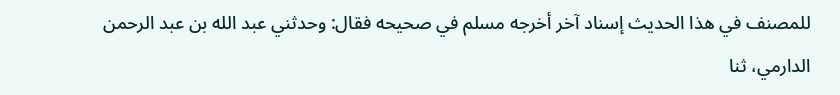للمصنف في هذا الحديث إسناد آخر أخرجه مسلم في صحيحه فقال: وحدثني عبد الله بن عبد الرحمن الدارمي، ثنا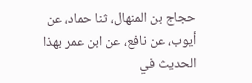حجاج بن المنهال، ثنا حماد، عن أيوب، عن نافع، عن ابن عمر بهذا الحديث في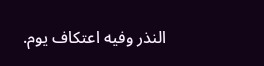النذر وفيه اعتكاف يوم.